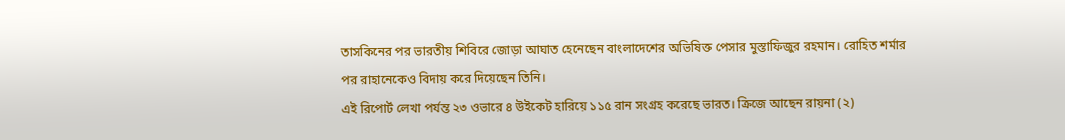তাসকিনের পর ভারতীয় শিবিরে জোড়া আঘাত হেনেছেন বাংলাদেশের অভিষিক্ত পেসার মুস্তাফিজুর রহমান। রোহিত শর্মার পর রাহানেকেও বিদায় করে দিয়েছেন তিনি।
এই রিপোর্ট লেখা পর্যন্ত ২৩ ওভারে ৪ উইকেট হারিয়ে ১১৫ রান সংগ্রহ করেছে ভারত। ক্রিজে আছেন রায়না (২)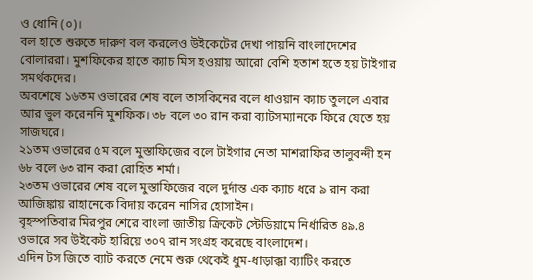ও ধোনি (০)।
বল হাতে শুরুতে দারুণ বল করলেও উইকেটের দেখা পায়নি বাংলাদেশের বোলাররা। মুশফিকের হাতে ক্যাচ মিস হওয়ায় আরো বেশি হতাশ হতে হয় টাইগার সমর্থকদের।
অবশেষে ১৬তম ওভারের শেষ বলে তাসকিনের বলে ধাওয়ান ক্যাচ তুললে এবার আর ভুল করেননি মুশফিক। ৩৮ বলে ৩০ রান করা ব্যাটসম্যানকে ফিরে যেতে হয় সাজঘরে।
২১তম ওভারের ৫ম বলে মুস্তাফিজের বলে টাইগার নেতা মাশরাফির তালুবন্দী হন ৬৮ বলে ৬৩ রান করা রোহিত শর্মা।
২৩তম ওভারের শেষ বলে মুস্তাফিজের বলে দুর্দান্ত এক ক্যাচ ধরে ৯ রান করা আজিঙ্কায় রাহানেকে বিদায় করেন নাসির হোসাইন।
বৃহস্পতিবার মিরপুর শেরে বাংলা জাতীয় ক্রিকেট স্টেডিয়ামে নির্ধারিত ৪৯.৪ ওভারে সব উইকেট হারিয়ে ৩০৭ রান সংগ্রহ করেছে বাংলাদেশ।
এদিন টস জিতে ব্যাট করতে নেমে শুরু থেকেই ধুম-ধাড়াক্কা ব্যাটিং করতে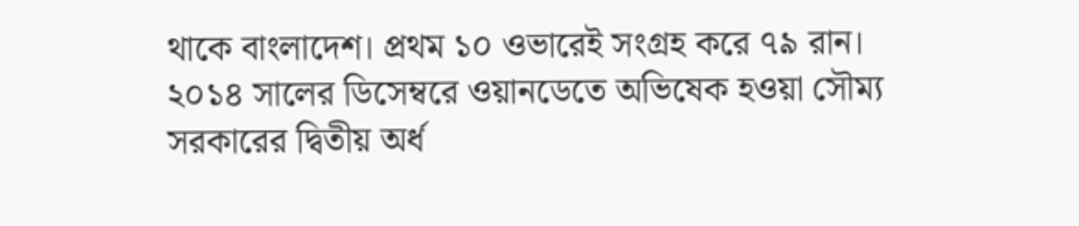থাকে বাংলাদেশ। প্রথম ১০ ওভারেই সংগ্রহ করে ৭৯ রান।
২০১৪ সালের ডিসেম্বরে ওয়ানডেতে অভিষেক হওয়া সৌম্য সরকারের দ্বিতীয় অর্ধ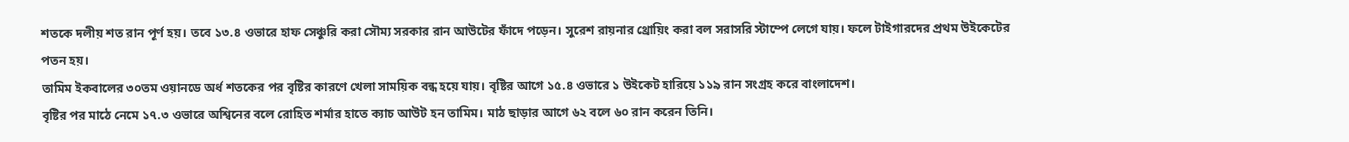শতকে দলীয় শত রান পূর্ণ হয়। তবে ১৩.৪ ওভারে হাফ সেঞ্চুরি করা সৌম্য সরকার রান আউটের ফাঁদে পড়েন। সুরেশ রায়নার থ্রোয়িং করা বল সরাসরি স্টাম্পে লেগে যায়। ফলে টাইগারদের প্রথম উইকেটের পতন হয়।
তামিম ইকবালের ৩০তম ওয়ানডে অর্ধ শতকের পর বৃষ্টির কারণে খেলা সাময়িক বন্ধ হয়ে যায়। বৃষ্টির আগে ১৫.৪ ওভারে ১ উইকেট হারিয়ে ১১৯ রান সংগ্রহ করে বাংলাদেশ।
বৃষ্টির পর মাঠে নেমে ১৭.৩ ওভারে অশ্বিনের বলে রোহিত শর্মার হাতে ক্যাচ আউট হন তামিম। মাঠ ছাড়ার আগে ৬২ বলে ৬০ রান করেন তিনি।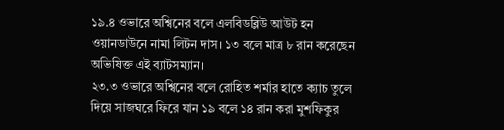১৯.৪ ওভারে অশ্বিনের বলে এলবিডব্লিউ আউট হন ওয়ানডাউনে নামা লিটন দাস। ১৩ বলে মাত্র ৮ রান করেছেন অভিষিক্ত এই ব্যাটসম্যান।
২৩.৩ ওভারে অশ্বিনের বলে রোহিত শর্মার হাতে ক্যাচ তুলে দিয়ে সাজঘরে ফিরে যান ১৯ বলে ১৪ রান করা মুশফিকুর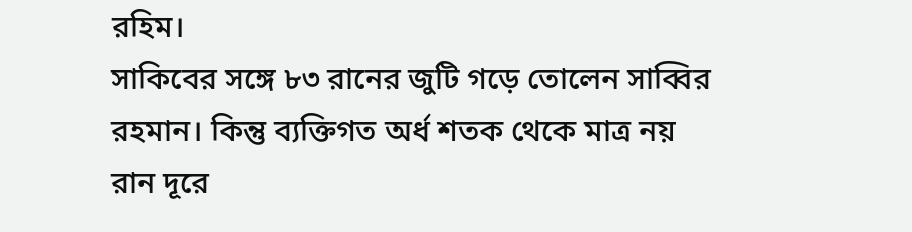রহিম।
সাকিবের সঙ্গে ৮৩ রানের জুটি গড়ে তোলেন সাব্বির রহমান। কিন্তু ব্যক্তিগত অর্ধ শতক থেকে মাত্র নয় রান দূরে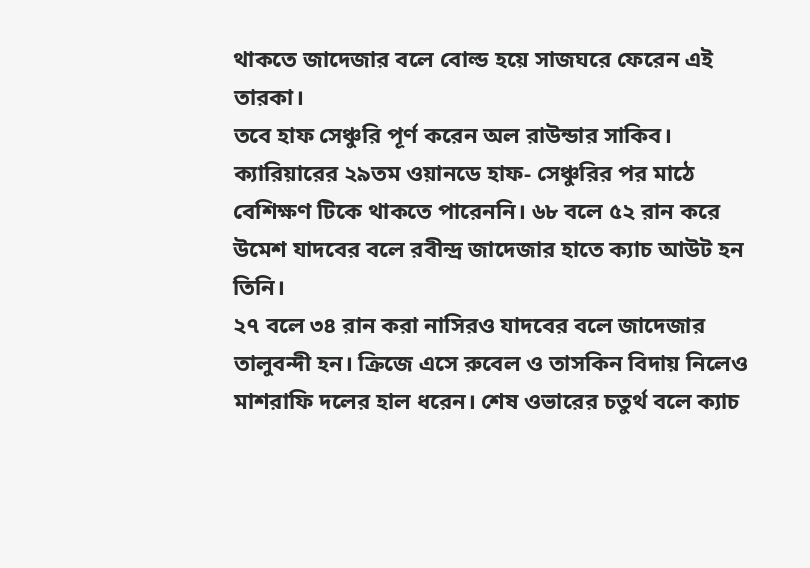থাকতে জাদেজার বলে বোল্ড হয়ে সাজঘরে ফেরেন এই তারকা।
তবে হাফ সেঞ্চুরি পূর্ণ করেন অল রাউন্ডার সাকিব। ক্যারিয়ারের ২৯তম ওয়ানডে হাফ- সেঞ্চুরির পর মাঠে বেশিক্ষণ টিকে থাকতে পারেননি। ৬৮ বলে ৫২ রান করে উমেশ যাদবের বলে রবীন্দ্র জাদেজার হাতে ক্যাচ আউট হন তিনি।
২৭ বলে ৩৪ রান করা নাসিরও যাদবের বলে জাদেজার তালুবন্দী হন। ক্রিজে এসে রুবেল ও তাসকিন বিদায় নিলেও মাশরাফি দলের হাল ধরেন। শেষ ওভারের চতুর্থ বলে ক্যাচ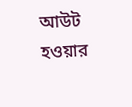আউট হওয়ার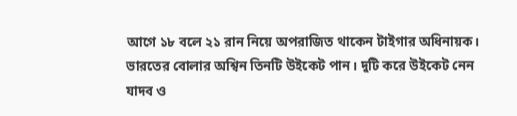আগে ১৮ বলে ২১ রান নিয়ে অপরাজিত থাকেন টাইগার অধিনায়ক।
ভারতের বোলার অশ্বিন তিনটি উইকেট পান। দুটি করে উইকেট নেন যাদব ও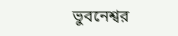ভুবনেশ্বর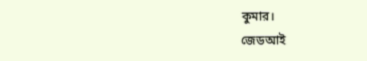কুমার।
জেডআই